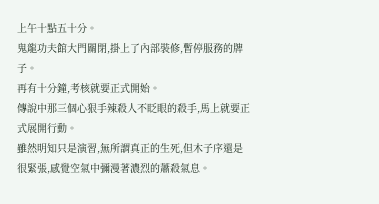上午十點五十分。
鬼龍功夫館大門關閉,掛上了內部裝修,暫停服務的牌子。
再有十分鐘,考核就要正式開始。
傳說中那三個心狠手辣殺人不眨眼的殺手,馬上就要正式展開行動。
雖然明知只是演習,無所謂真正的生死,但木子序還是很緊張,感覺空氣中彌漫著濃烈的蕭殺氣息。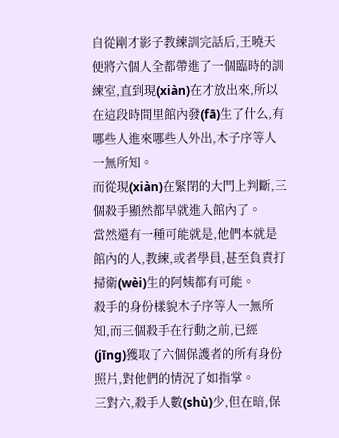自從剛才影子教練訓完話后,王曉天便將六個人全都帶進了一個臨時的訓練室,直到現(xiàn)在才放出來,所以在這段時間里館內發(fā)生了什么,有哪些人進來哪些人外出,木子序等人一無所知。
而從現(xiàn)在緊閉的大門上判斷,三個殺手顯然都早就進入館內了。
當然還有一種可能就是,他們本就是館內的人,教練,或者學員,甚至負責打掃衛(wèi)生的阿姨都有可能。
殺手的身份樣貌木子序等人一無所知,而三個殺手在行動之前,已經(jīng)獲取了六個保護者的所有身份照片,對他們的情況了如指掌。
三對六,殺手人數(shù)少,但在暗,保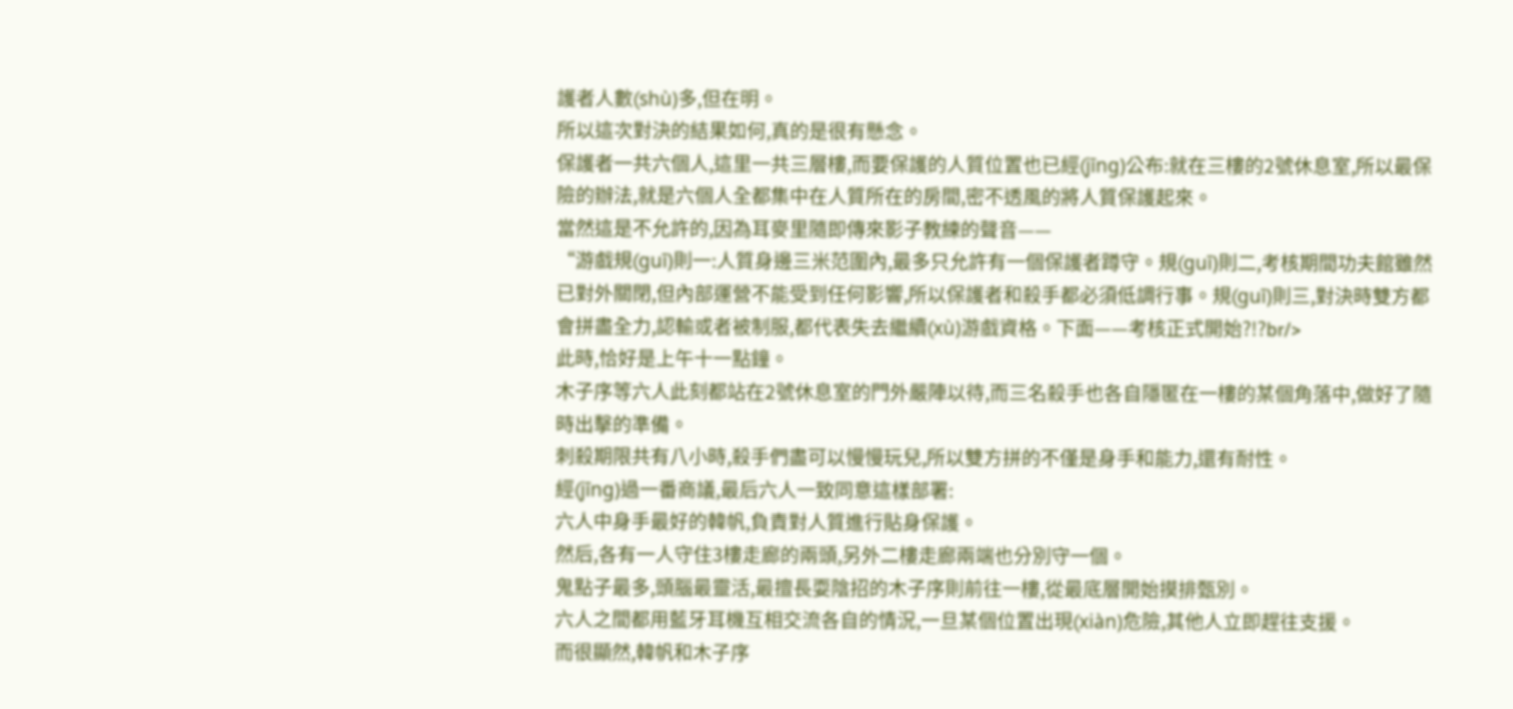護者人數(shù)多,但在明。
所以這次對決的結果如何,真的是很有懸念。
保護者一共六個人,這里一共三層樓,而要保護的人質位置也已經(jīng)公布:就在三樓的2號休息室,所以最保險的辦法,就是六個人全都集中在人質所在的房間,密不透風的將人質保護起來。
當然這是不允許的,因為耳麥里隨即傳來影子教練的聲音——
“游戲規(guī)則一:人質身邊三米范圍內,最多只允許有一個保護者蹲守。規(guī)則二,考核期間功夫館雖然已對外關閉,但內部運營不能受到任何影響,所以保護者和殺手都必須低調行事。規(guī)則三,對決時雙方都會拼盡全力,認輸或者被制服,都代表失去繼續(xù)游戲資格。下面——考核正式開始?!?br/>
此時,恰好是上午十一點鐘。
木子序等六人此刻都站在2號休息室的門外嚴陣以待,而三名殺手也各自隱匿在一樓的某個角落中,做好了隨時出擊的準備。
刺殺期限共有八小時,殺手們盡可以慢慢玩兒,所以雙方拼的不僅是身手和能力,還有耐性。
經(jīng)過一番商議,最后六人一致同意這樣部署:
六人中身手最好的韓帆,負責對人質進行貼身保護。
然后,各有一人守住3樓走廊的兩頭,另外二樓走廊兩端也分別守一個。
鬼點子最多,頭腦最靈活,最擅長耍陰招的木子序則前往一樓,從最底層開始摸排甄別。
六人之間都用藍牙耳機互相交流各自的情況,一旦某個位置出現(xiàn)危險,其他人立即趕往支援。
而很顯然,韓帆和木子序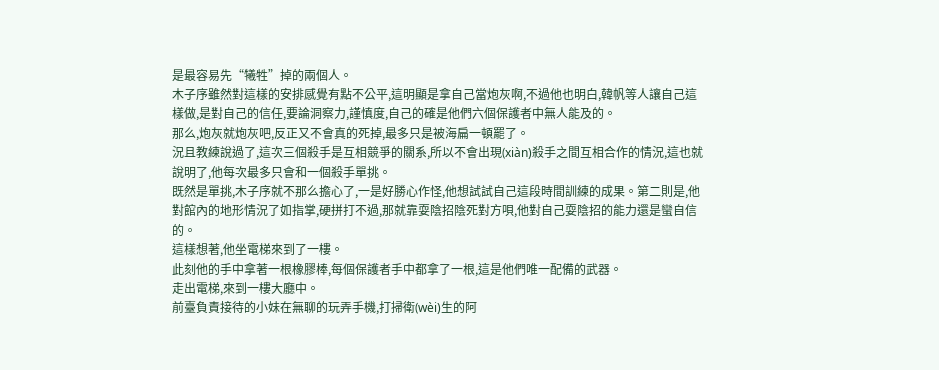是最容易先“犧牲”掉的兩個人。
木子序雖然對這樣的安排感覺有點不公平,這明顯是拿自己當炮灰啊,不過他也明白,韓帆等人讓自己這樣做,是對自己的信任,要論洞察力,謹慎度,自己的確是他們六個保護者中無人能及的。
那么,炮灰就炮灰吧,反正又不會真的死掉,最多只是被海扁一頓罷了。
況且教練說過了,這次三個殺手是互相競爭的關系,所以不會出現(xiàn)殺手之間互相合作的情況,這也就說明了,他每次最多只會和一個殺手單挑。
既然是單挑,木子序就不那么擔心了,一是好勝心作怪,他想試試自己這段時間訓練的成果。第二則是,他對館內的地形情況了如指掌,硬拼打不過,那就靠耍陰招陰死對方唄,他對自己耍陰招的能力還是蠻自信的。
這樣想著,他坐電梯來到了一樓。
此刻他的手中拿著一根橡膠棒,每個保護者手中都拿了一根,這是他們唯一配備的武器。
走出電梯,來到一樓大廳中。
前臺負責接待的小妹在無聊的玩弄手機,打掃衛(wèi)生的阿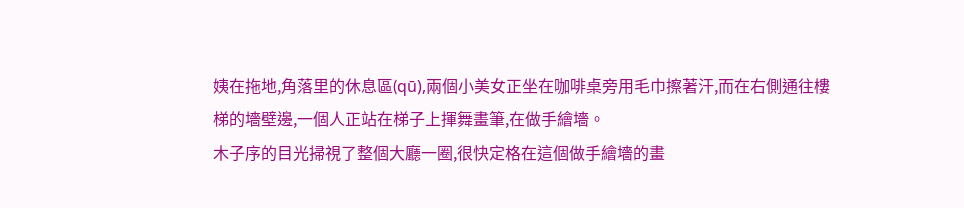姨在拖地,角落里的休息區(qū),兩個小美女正坐在咖啡桌旁用毛巾擦著汗,而在右側通往樓梯的墻壁邊,一個人正站在梯子上揮舞畫筆,在做手繪墻。
木子序的目光掃視了整個大廳一圈,很快定格在這個做手繪墻的畫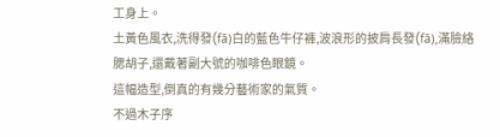工身上。
土黃色風衣,洗得發(fā)白的藍色牛仔褲,波浪形的披肩長發(fā),滿臉絡腮胡子,還戴著副大號的咖啡色眼鏡。
這幅造型,倒真的有幾分藝術家的氣質。
不過木子序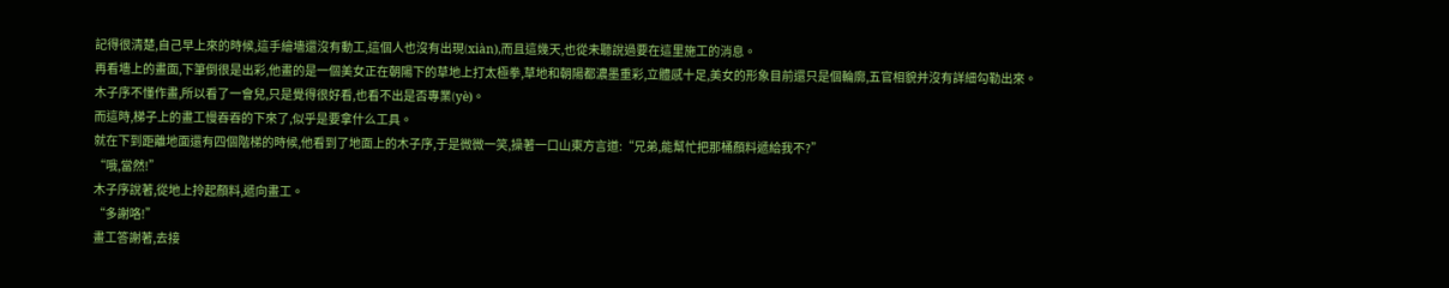記得很清楚,自己早上來的時候,這手繪墻還沒有動工,這個人也沒有出現(xiàn),而且這幾天,也從未聽說過要在這里施工的消息。
再看墻上的畫面,下筆倒很是出彩,他畫的是一個美女正在朝陽下的草地上打太極拳,草地和朝陽都濃墨重彩,立體感十足,美女的形象目前還只是個輪廓,五官相貌并沒有詳細勾勒出來。
木子序不懂作畫,所以看了一會兒,只是覺得很好看,也看不出是否專業(yè)。
而這時,梯子上的畫工慢吞吞的下來了,似乎是要拿什么工具。
就在下到距離地面還有四個階梯的時候,他看到了地面上的木子序,于是微微一笑,操著一口山東方言道:“兄弟,能幫忙把那桶顏料遞給我不?”
“哦,當然!”
木子序說著,從地上拎起顏料,遞向畫工。
“多謝咯!”
畫工答謝著,去接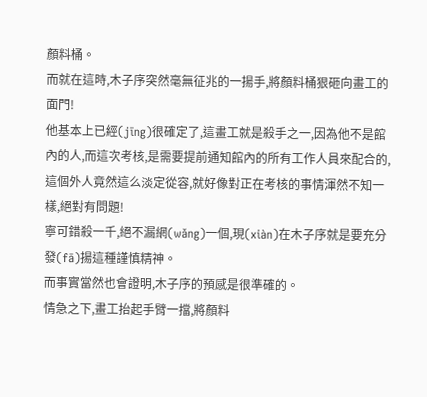顏料桶。
而就在這時,木子序突然毫無征兆的一揚手,將顏料桶狠砸向畫工的面門!
他基本上已經(jīng)很確定了,這畫工就是殺手之一,因為他不是館內的人,而這次考核,是需要提前通知館內的所有工作人員來配合的,這個外人竟然這么淡定從容,就好像對正在考核的事情渾然不知一樣,絕對有問題!
寧可錯殺一千,絕不漏網(wǎng)一個,現(xiàn)在木子序就是要充分發(fā)揚這種謹慎精神。
而事實當然也會證明,木子序的預感是很準確的。
情急之下,畫工抬起手臂一擋,將顏料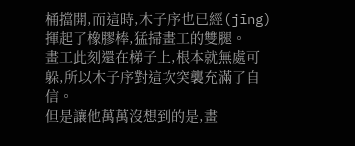桶擋開,而這時,木子序也已經(jīng)揮起了橡膠棒,猛掃畫工的雙腿。
畫工此刻還在梯子上,根本就無處可躲,所以木子序對這次突襲充滿了自信。
但是讓他萬萬沒想到的是,畫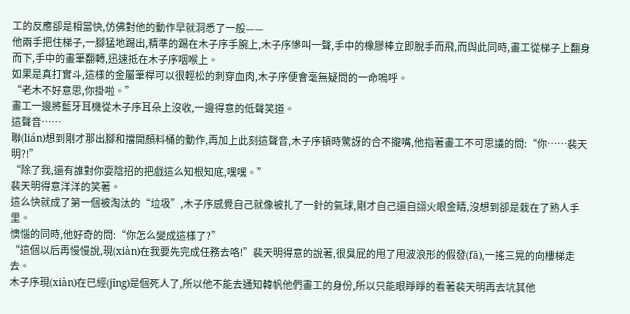工的反應卻是相當快,仿佛對他的動作早就洞悉了一般——
他兩手把住梯子,一腳猛地踢出,精準的踢在木子序手腕上,木子序慘叫一聲,手中的橡膠棒立即脫手而飛,而與此同時,畫工從梯子上翻身而下,手中的畫筆翻轉,迅速抵在木子序咽喉上。
如果是真打實斗,這樣的金屬筆桿可以很輕松的刺穿血肉,木子序便會毫無疑問的一命嗚呼。
“老木不好意思,你掛啦。”
畫工一邊將藍牙耳機從木子序耳朵上沒收,一邊得意的低聲笑道。
這聲音……
聯(lián)想到剛才那出腳和擋開顏料桶的動作,再加上此刻這聲音,木子序頓時驚訝的合不攏嘴,他指著畫工不可思議的問:“你……裴天明?!”
“除了我,還有誰對你耍陰招的把戲這么知根知底,嘿嘿。”
裴天明得意洋洋的笑著。
這么快就成了第一個被淘汰的“垃圾”,木子序感覺自己就像被扎了一針的氣球,剛才自己還自詡火眼金睛,沒想到卻是栽在了熟人手里。
懊惱的同時,他好奇的問:“你怎么變成這樣了?”
“這個以后再慢慢說,現(xiàn)在我要先完成任務去咯!”裴天明得意的說著,很臭屁的甩了甩波浪形的假發(fā),一搖三晃的向樓梯走去。
木子序現(xiàn)在已經(jīng)是個死人了,所以他不能去通知韓帆他們畫工的身份,所以只能眼睜睜的看著裴天明再去坑其他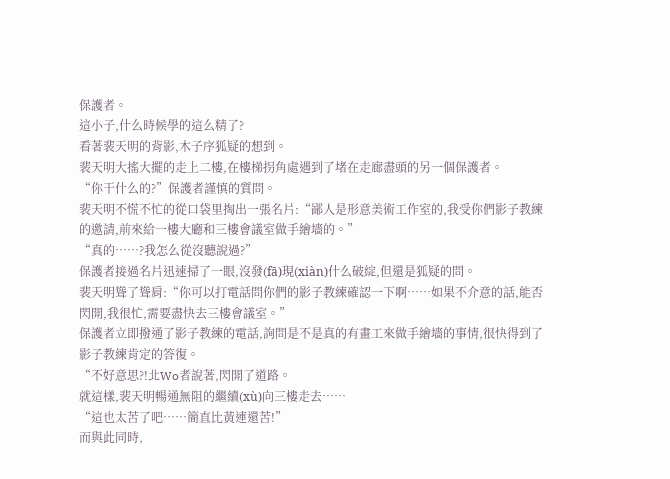保護者。
這小子,什么時候學的這么精了?
看著裴天明的背影,木子序狐疑的想到。
裴天明大搖大擺的走上二樓,在樓梯拐角處遇到了堵在走廊盡頭的另一個保護者。
“你干什么的?”保護者謹慎的質問。
裴天明不慌不忙的從口袋里掏出一張名片:“鄙人是形意美術工作室的,我受你們影子教練的邀請,前來給一樓大廳和三樓會議室做手繪墻的。”
“真的……?我怎么從沒聽說過?”
保護者接過名片迅速掃了一眼,沒發(fā)現(xiàn)什么破綻,但還是狐疑的問。
裴天明聳了聳肩:“你可以打電話問你們的影子教練確認一下啊……如果不介意的話,能否閃開,我很忙,需要盡快去三樓會議室。”
保護者立即撥通了影子教練的電話,詢問是不是真的有畫工來做手繪墻的事情,很快得到了影子教練肯定的答復。
“不好意思?!北Wo者說著,閃開了道路。
就這樣,裴天明暢通無阻的繼續(xù)向三樓走去……
“這也太苦了吧……簡直比黃連還苦!”
而與此同時,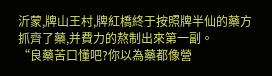沂蒙,牌山王村,牌紅橋終于按照牌半仙的藥方抓齊了藥,并費力的熬制出來第一副。
“良藥苦口懂吧?你以為藥都像營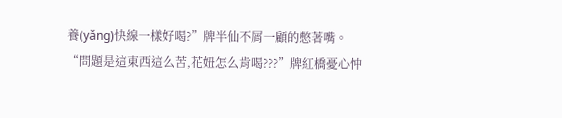養(yǎng)快線一樣好喝?”牌半仙不屑一顧的憋著嘴。
“問題是這東西這么苦,花妞怎么肯喝???”牌紅橋憂心忡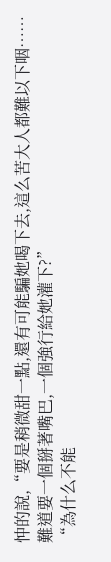忡的說,“要是稍微甜一點,還有可能騙她喝下去,這么苦大人都難以下咽……難道要一個掰著嘴巴,一個強行給她灌下?”
“為什么不能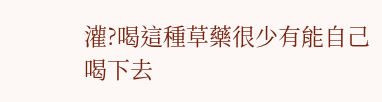灌?喝這種草藥很少有能自己喝下去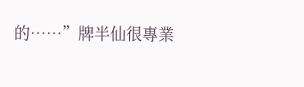的……”牌半仙很專業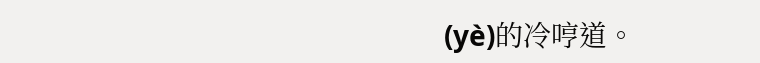(yè)的冷哼道。